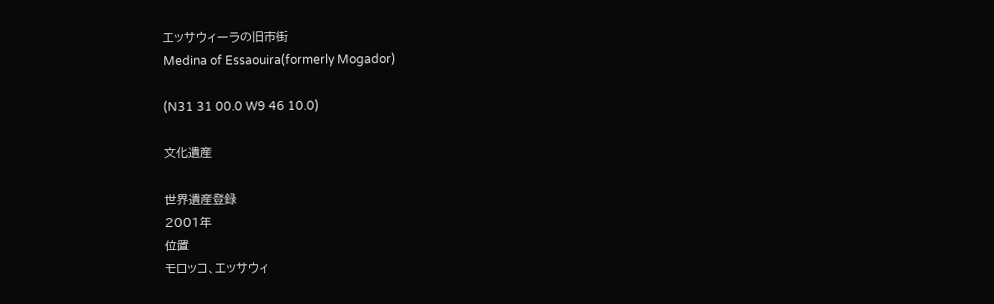エッサウィーラの旧市街
Medina of Essaouira(formerly Mogador)

(N31 31 00.0 W9 46 10.0)

文化遺産

世界遺産登録
2001年
位置
モロッコ、エッサウィ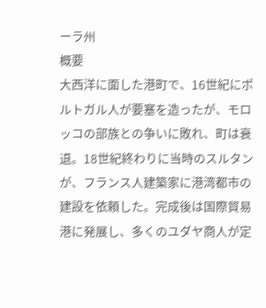ーラ州
概要
大西洋に面した港町で、16世紀にポルトガル人が要塞を造ったが、モロッコの部族との争いに敗れ、町は衰退。18世紀終わりに当時のスルタンが、フランス人建築家に港湾都市の建設を依頼した。完成後は国際貿易港に発展し、多くのユダヤ商人が定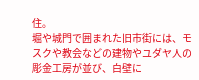住。
堀や城門で囲まれた旧市街には、モスクや教会などの建物やユダヤ人の彫金工房が並び、白壁に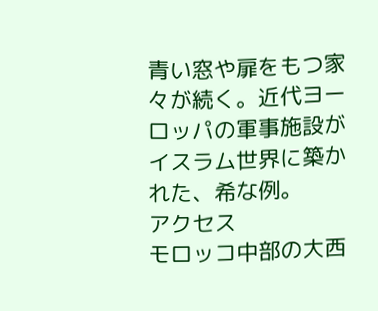青い窓や扉をもつ家々が続く。近代ヨーロッパの軍事施設がイスラム世界に築かれた、希な例。
アクセス
モロッコ中部の大西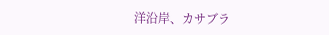洋沿岸、カサブラ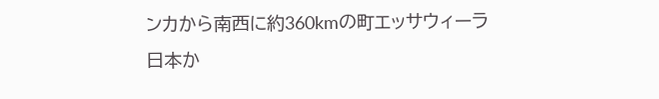ンカから南西に約360kmの町エッサウィーラ
日本か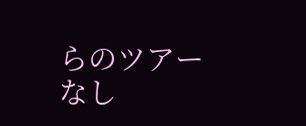らのツアー
なし